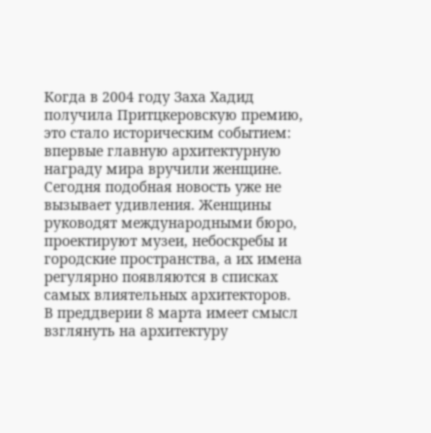Когда в 2004 году Заха Хадид получила Притцкеровскую премию, это стало историческим событием: впервые главную архитектурную награду мира вручили женщине. Сегодня подобная новость уже не вызывает удивления. Женщины руководят международными бюро, проектируют музеи, небоскребы и городские пространства, а их имена регулярно появляются в списках самых влиятельных архитекторов.
В преддверии 8 марта имеет смысл взглянуть на архитектуру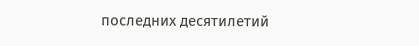последних десятилетий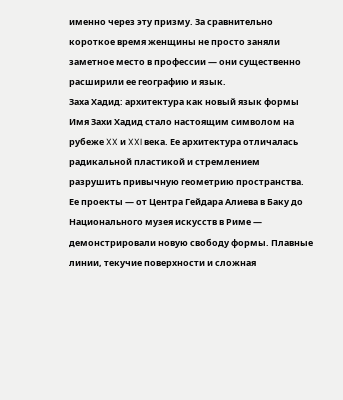именно через эту призму. За сравнительно короткое время женщины не просто заняли заметное место в профессии — они существенно расширили ее географию и язык.
Заха Хадид: архитектура как новый язык формы
Имя Захи Хадид стало настоящим символом на рубеже XX и XXI века. Ее архитектура отличалась радикальной пластикой и стремлением разрушить привычную геометрию пространства. Ее проекты — от Центра Гейдара Алиева в Баку до Национального музея искусств в Риме — демонстрировали новую свободу формы. Плавные линии, текучие поверхности и сложная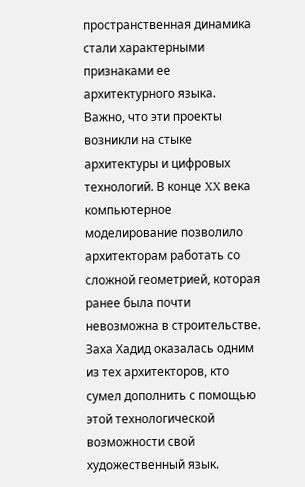пространственная динамика стали характерными признаками ее архитектурного языка.
Важно, что эти проекты возникли на стыке архитектуры и цифровых технологий. В конце XX века компьютерное моделирование позволило архитекторам работать со сложной геометрией, которая ранее была почти невозможна в строительстве. Заха Хадид оказалась одним из тех архитекторов, кто сумел дополнить с помощью этой технологической возможности свой художественный язык.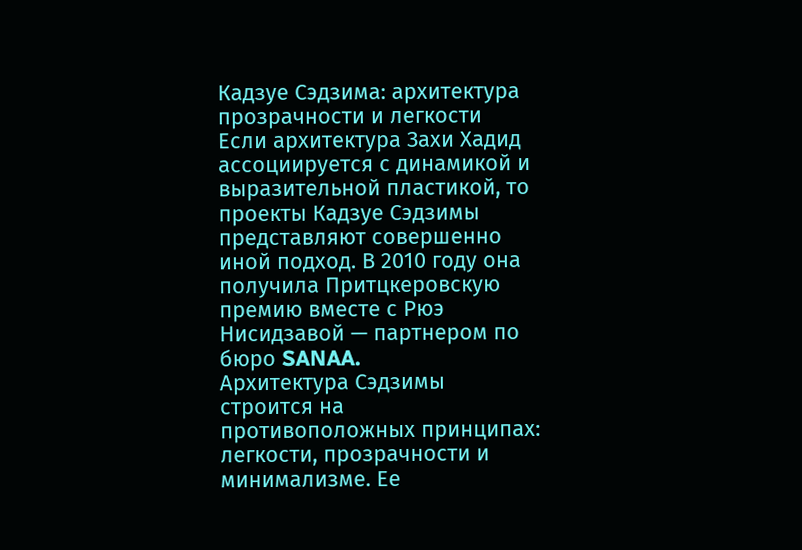Кадзуе Сэдзима: архитектура прозрачности и легкости
Если архитектура Захи Хадид ассоциируется с динамикой и выразительной пластикой, то проекты Кадзуе Сэдзимы представляют совершенно иной подход. В 2010 году она получила Притцкеровскую премию вместе с Рюэ Нисидзавой — партнером по бюро SANAA.
Архитектура Сэдзимы строится на противоположных принципах: легкости, прозрачности и минимализме. Ее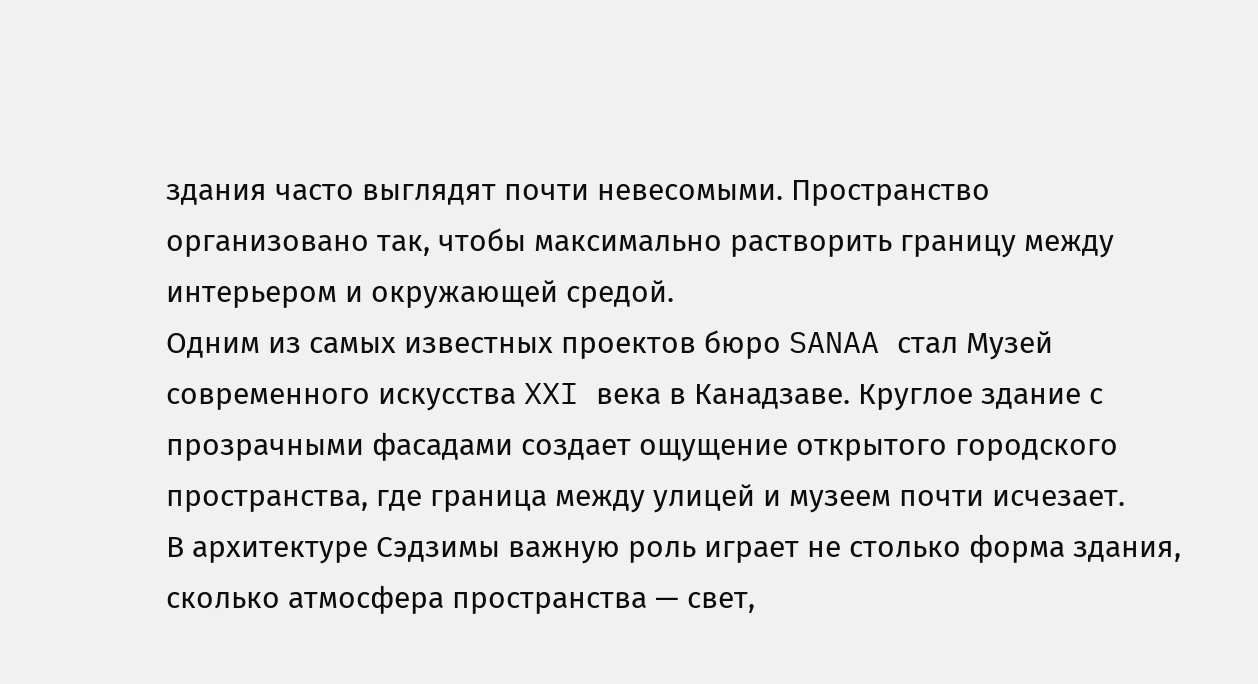здания часто выглядят почти невесомыми. Пространство организовано так, чтобы максимально растворить границу между интерьером и окружающей средой.
Одним из самых известных проектов бюро SANAA стал Музей современного искусства XXI века в Канадзаве. Круглое здание с прозрачными фасадами создает ощущение открытого городского пространства, где граница между улицей и музеем почти исчезает.
В архитектуре Сэдзимы важную роль играет не столько форма здания, сколько атмосфера пространства — свет,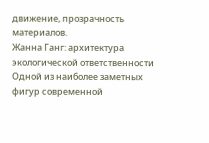движение, прозрачность материалов.
Жанна Ганг: архитектура экологической ответственности
Одной из наиболее заметных фигур современной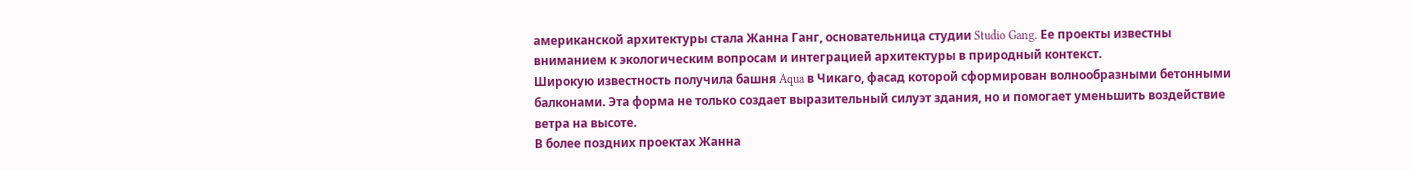американской архитектуры стала Жанна Ганг, основательница студии Studio Gang. Ее проекты известны вниманием к экологическим вопросам и интеграцией архитектуры в природный контекст.
Широкую известность получила башня Aqua в Чикаго, фасад которой сформирован волнообразными бетонными балконами. Эта форма не только создает выразительный силуэт здания, но и помогает уменьшить воздействие ветра на высоте.
В более поздних проектах Жанна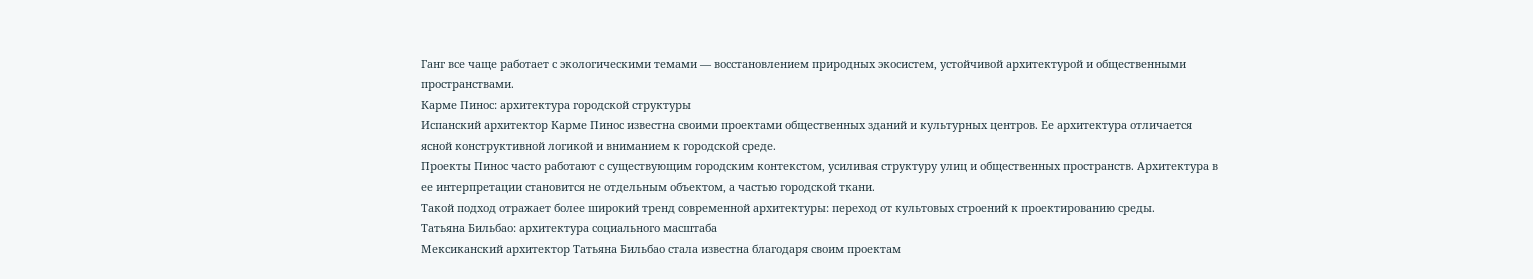Ганг все чаще работает с экологическими темами — восстановлением природных экосистем, устойчивой архитектурой и общественными пространствами.
Карме Пинос: архитектура городской структуры
Испанский архитектор Карме Пинос известна своими проектами общественных зданий и культурных центров. Ее архитектура отличается ясной конструктивной логикой и вниманием к городской среде.
Проекты Пинос часто работают с существующим городским контекстом, усиливая структуру улиц и общественных пространств. Архитектура в ее интерпретации становится не отдельным объектом, а частью городской ткани.
Такой подход отражает более широкий тренд современной архитектуры: переход от культовых строений к проектированию среды.
Татьяна Бильбао: архитектура социального масштаба
Мексиканский архитектор Татьяна Бильбао стала известна благодаря своим проектам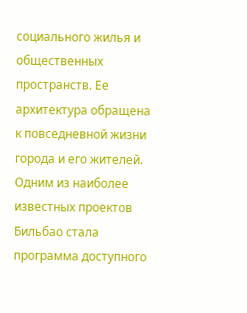социального жилья и общественных пространств. Ее архитектура обращена к повседневной жизни города и его жителей.
Одним из наиболее известных проектов Бильбао стала программа доступного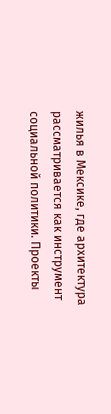жилья в Мексике, где архитектура рассматривается как инструмент социальной политики. Проекты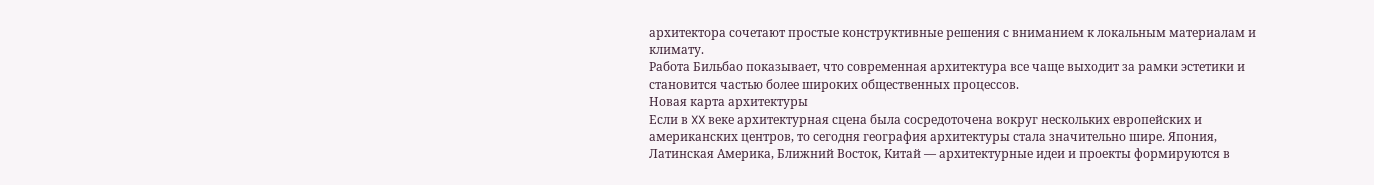архитектора сочетают простые конструктивные решения с вниманием к локальным материалам и климату.
Работа Бильбао показывает, что современная архитектура все чаще выходит за рамки эстетики и становится частью более широких общественных процессов.
Новая карта архитектуры
Если в XX веке архитектурная сцена была сосредоточена вокруг нескольких европейских и американских центров, то сегодня география архитектуры стала значительно шире. Япония, Латинская Америка, Ближний Восток, Китай — архитектурные идеи и проекты формируются в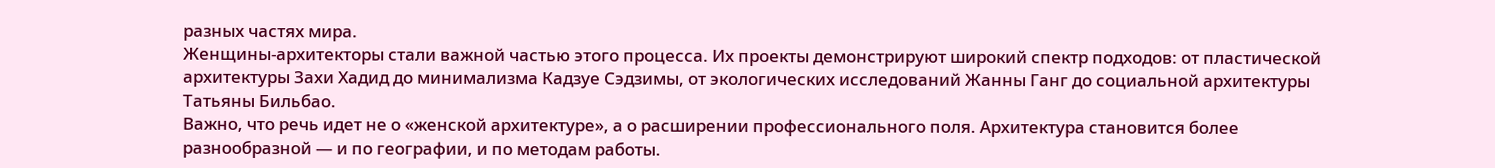разных частях мира.
Женщины-архитекторы стали важной частью этого процесса. Их проекты демонстрируют широкий спектр подходов: от пластической архитектуры Захи Хадид до минимализма Кадзуе Сэдзимы, от экологических исследований Жанны Ганг до социальной архитектуры Татьяны Бильбао.
Важно, что речь идет не о «женской архитектуре», а о расширении профессионального поля. Архитектура становится более разнообразной — и по географии, и по методам работы.